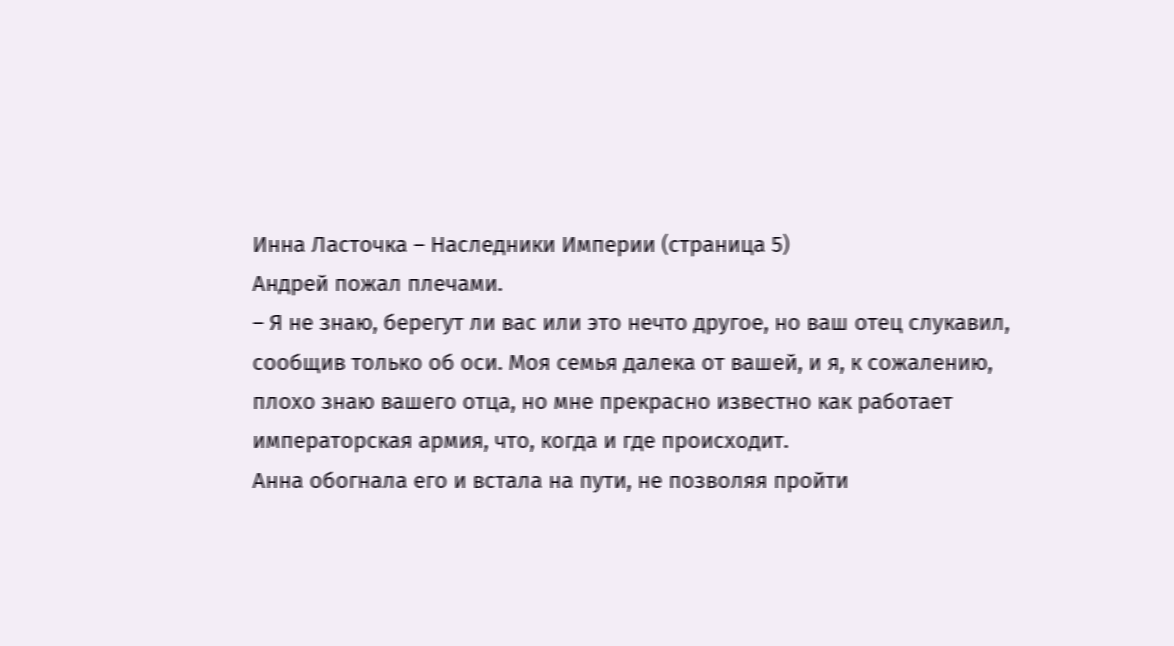Инна Ласточка – Наследники Империи (страница 5)
Андрей пожал плечами.
– Я не знаю, берегут ли вас или это нечто другое, но ваш отец слукавил, сообщив только об оси. Моя семья далека от вашей, и я, к сожалению, плохо знаю вашего отца, но мне прекрасно известно как работает императорская армия, что, когда и где происходит.
Анна обогнала его и встала на пути, не позволяя пройти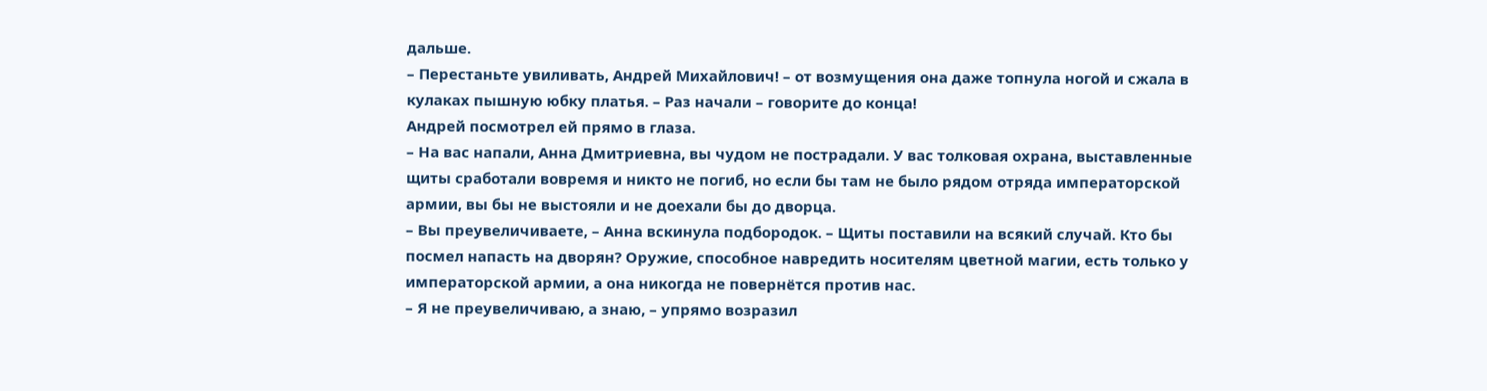дальше.
– Перестаньте увиливать, Андрей Михайлович! – от возмущения она даже топнула ногой и сжала в кулаках пышную юбку платья. – Раз начали – говорите до конца!
Андрей посмотрел ей прямо в глаза.
– На вас напали, Анна Дмитриевна, вы чудом не пострадали. У вас толковая охрана, выставленные щиты сработали вовремя и никто не погиб, но если бы там не было рядом отряда императорской армии, вы бы не выстояли и не доехали бы до дворца.
– Вы преувеличиваете, – Анна вскинула подбородок. – Щиты поставили на всякий случай. Кто бы посмел напасть на дворян? Оружие, способное навредить носителям цветной магии, есть только у императорской армии, а она никогда не повернётся против нас.
– Я не преувеличиваю, а знаю, – упрямо возразил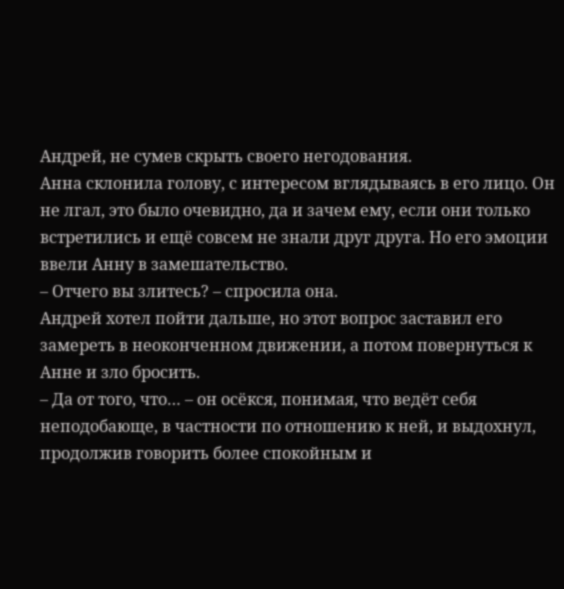Андрей, не сумев скрыть своего негодования.
Анна склонила голову, с интересом вглядываясь в его лицо. Он не лгал, это было очевидно, да и зачем ему, если они только встретились и ещё совсем не знали друг друга. Но его эмоции ввели Анну в замешательство.
– Отчего вы злитесь? – спросила она.
Андрей хотел пойти дальше, но этот вопрос заставил его замереть в неоконченном движении, а потом повернуться к Анне и зло бросить.
– Да от того, что… – он осёкся, понимая, что ведёт себя неподобающе, в частности по отношению к ней, и выдохнул, продолжив говорить более спокойным и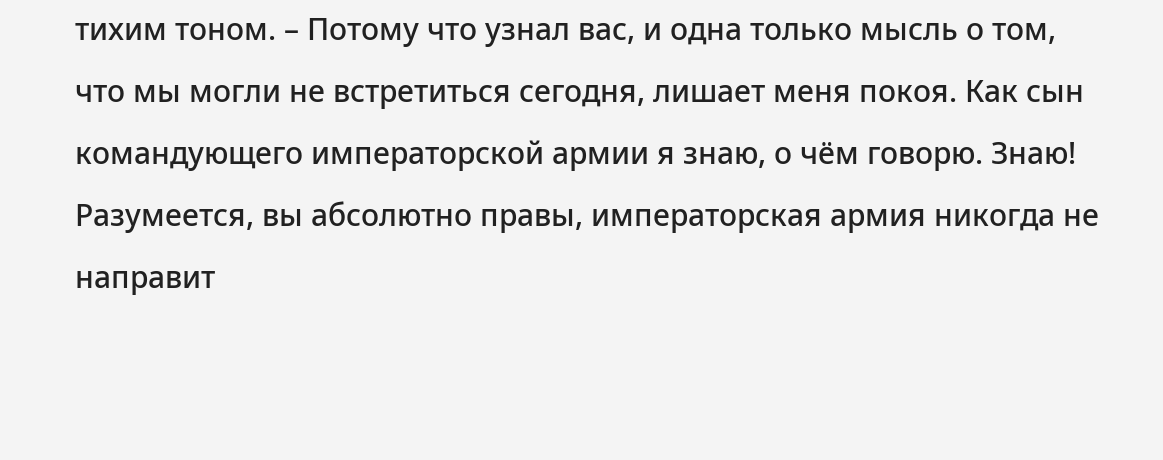тихим тоном. – Потому что узнал вас, и одна только мысль о том, что мы могли не встретиться сегодня, лишает меня покоя. Как сын командующего императорской армии я знаю, о чём говорю. Знаю! Разумеется, вы абсолютно правы, императорская армия никогда не направит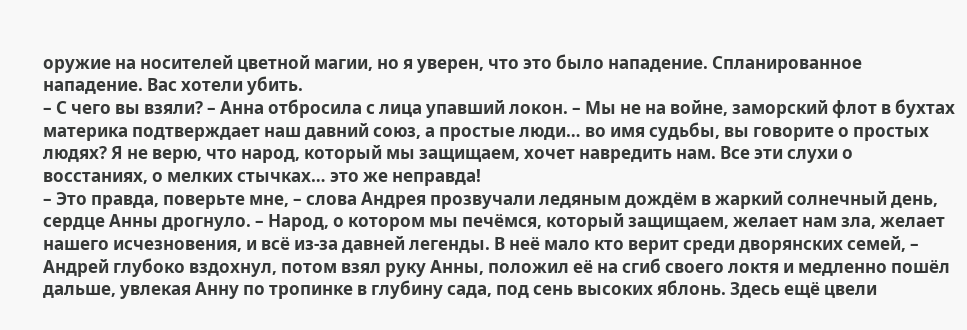оружие на носителей цветной магии, но я уверен, что это было нападение. Спланированное нападение. Вас хотели убить.
– С чего вы взяли? – Анна отбросила с лица упавший локон. – Мы не на войне, заморский флот в бухтах материка подтверждает наш давний союз, а простые люди… во имя судьбы, вы говорите о простых людях? Я не верю, что народ, который мы защищаем, хочет навредить нам. Все эти слухи о восстаниях, о мелких стычках… это же неправда!
– Это правда, поверьте мне, – слова Андрея прозвучали ледяным дождём в жаркий солнечный день, сердце Анны дрогнуло. – Народ, о котором мы печёмся, который защищаем, желает нам зла, желает нашего исчезновения, и всё из-за давней легенды. В неё мало кто верит среди дворянских семей, – Андрей глубоко вздохнул, потом взял руку Анны, положил её на сгиб своего локтя и медленно пошёл дальше, увлекая Анну по тропинке в глубину сада, под сень высоких яблонь. Здесь ещё цвели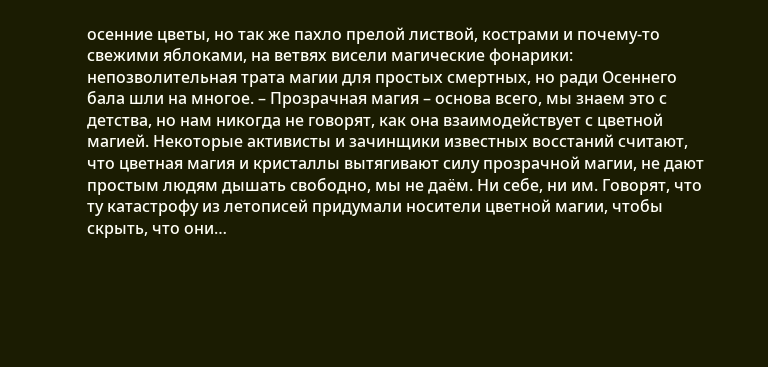осенние цветы, но так же пахло прелой листвой, кострами и почему-то свежими яблоками, на ветвях висели магические фонарики: непозволительная трата магии для простых смертных, но ради Осеннего бала шли на многое. – Прозрачная магия – основа всего, мы знаем это с детства, но нам никогда не говорят, как она взаимодействует с цветной магией. Некоторые активисты и зачинщики известных восстаний считают, что цветная магия и кристаллы вытягивают силу прозрачной магии, не дают простым людям дышать свободно, мы не даём. Ни себе, ни им. Говорят, что ту катастрофу из летописей придумали носители цветной магии, чтобы скрыть, что они…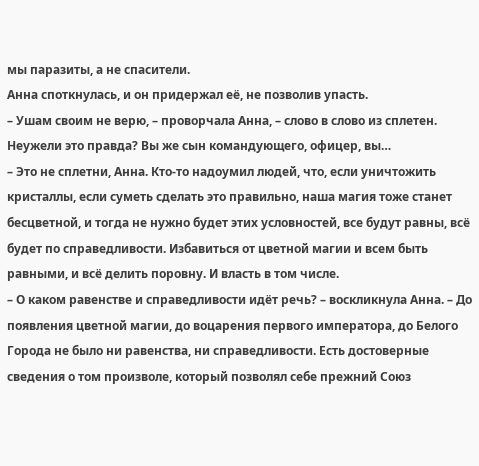мы паразиты, а не спасители.
Анна споткнулась, и он придержал её, не позволив упасть.
– Ушам своим не верю, – проворчала Анна, – слово в слово из сплетен. Неужели это правда? Вы же сын командующего, офицер, вы…
– Это не сплетни, Анна. Кто-то надоумил людей, что, если уничтожить кристаллы, если суметь сделать это правильно, наша магия тоже станет бесцветной, и тогда не нужно будет этих условностей, все будут равны, всё будет по справедливости. Избавиться от цветной магии и всем быть равными, и всё делить поровну. И власть в том числе.
– О каком равенстве и справедливости идёт речь? – воскликнула Анна. – До появления цветной магии, до воцарения первого императора, до Белого Города не было ни равенства, ни справедливости. Есть достоверные сведения о том произволе, который позволял себе прежний Союз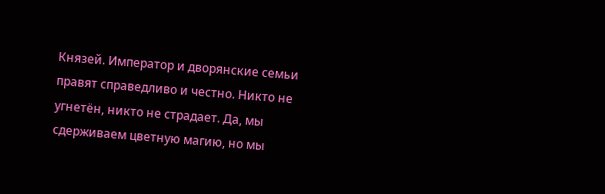Князей. Император и дворянские семьи правят справедливо и честно. Никто не угнетён, никто не страдает. Да, мы сдерживаем цветную магию, но мы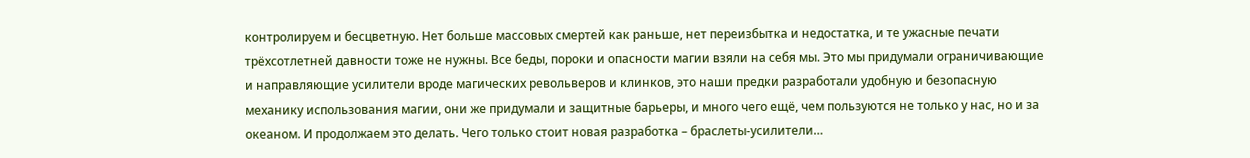контролируем и бесцветную. Нет больше массовых смертей как раньше, нет переизбытка и недостатка, и те ужасные печати трёхсотлетней давности тоже не нужны. Все беды, пороки и опасности магии взяли на себя мы. Это мы придумали ограничивающие и направляющие усилители вроде магических револьверов и клинков, это наши предки разработали удобную и безопасную механику использования магии, они же придумали и защитные барьеры, и много чего ещё, чем пользуются не только у нас, но и за океаном. И продолжаем это делать. Чего только стоит новая разработка – браслеты-усилители…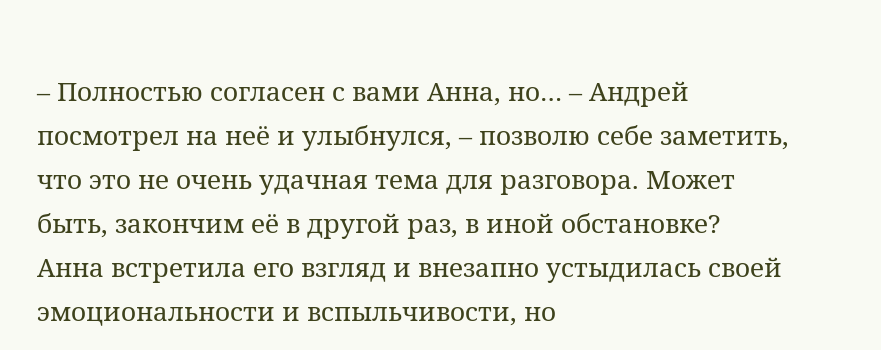– Полностью согласен с вами Анна, но… – Андрей посмотрел на неё и улыбнулся, – позволю себе заметить, что это не очень удачная тема для разговора. Может быть, закончим её в другой раз, в иной обстановке?
Анна встретила его взгляд и внезапно устыдилась своей эмоциональности и вспыльчивости, но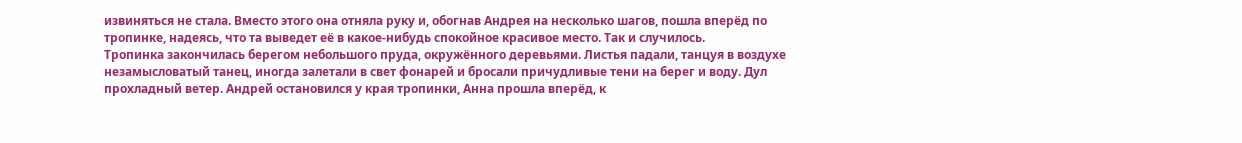извиняться не стала. Вместо этого она отняла руку и, обогнав Андрея на несколько шагов, пошла вперёд по тропинке, надеясь, что та выведет её в какое-нибудь спокойное красивое место. Так и случилось.
Тропинка закончилась берегом небольшого пруда, окружённого деревьями. Листья падали, танцуя в воздухе незамысловатый танец, иногда залетали в свет фонарей и бросали причудливые тени на берег и воду. Дул прохладный ветер. Андрей остановился у края тропинки, Анна прошла вперёд, к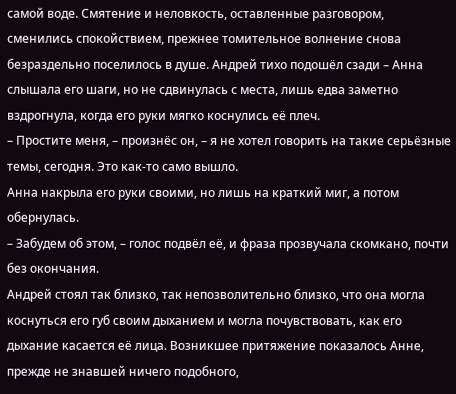самой воде. Смятение и неловкость, оставленные разговором, сменились спокойствием, прежнее томительное волнение снова безраздельно поселилось в душе. Андрей тихо подошёл сзади – Анна слышала его шаги, но не сдвинулась с места, лишь едва заметно вздрогнула, когда его руки мягко коснулись её плеч.
– Простите меня, – произнёс он, – я не хотел говорить на такие серьёзные темы, сегодня. Это как-то само вышло.
Анна накрыла его руки своими, но лишь на краткий миг, а потом обернулась.
– Забудем об этом, – голос подвёл её, и фраза прозвучала скомкано, почти без окончания.
Андрей стоял так близко, так непозволительно близко, что она могла коснуться его губ своим дыханием и могла почувствовать, как его дыхание касается её лица. Возникшее притяжение показалось Анне, прежде не знавшей ничего подобного,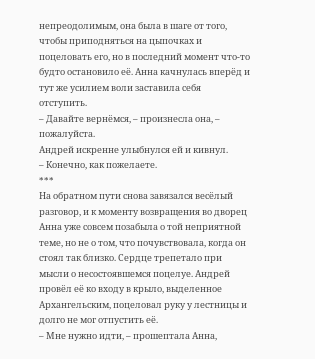непреодолимым, она была в шаге от того, чтобы приподняться на цыпочках и поцеловать его, но в последний момент что-то будто остановило её. Анна качнулась вперёд и тут же усилием воли заставила себя отступить.
– Давайте вернёмся, – произнесла она, – пожалуйста.
Андрей искренне улыбнулся ей и кивнул.
– Конечно, как пожелаете.
***
На обратном пути снова завязался весёлый разговор, и к моменту возвращения во дворец Анна уже совсем позабыла о той неприятной теме, но не о том, что почувствовала, когда он стоял так близко. Сердце трепетало при мысли о несостоявшемся поцелуе. Андрей провёл её ко входу в крыло, выделенное Архангельским, поцеловал руку у лестницы и долго не мог отпустить её.
– Мне нужно идти, – прошептала Анна,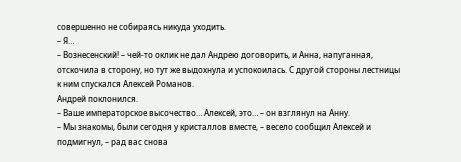совершенно не собираясь никуда уходить.
– Я…
– Вознесенский! – чей-то оклик не дал Андрею договорить, и Анна, напуганная, отскочила в сторону, но тут же выдохнула и успокоилась. С другой стороны лестницы к ним спускался Алексей Романов.
Андрей поклонился.
– Ваше императорское высочество… Алексей, это… – он взглянул на Анну.
– Мы знакомы, были сегодня у кристаллов вместе, – весело сообщил Алексей и подмигнул, – рад вас снова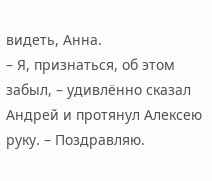видеть, Анна.
– Я, признаться, об этом забыл, – удивлённо сказал Андрей и протянул Алексею руку. – Поздравляю.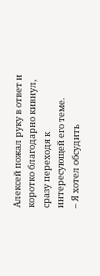Алексей пожал руку в ответ и коротко благодарно кивнул, сразу переходя к интересующей его теме.
– Я хотел обсудить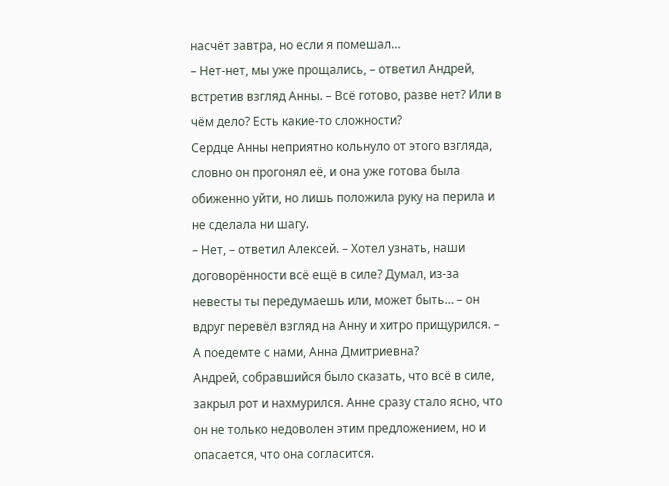насчёт завтра, но если я помешал…
– Нет-нет, мы уже прощались, – ответил Андрей, встретив взгляд Анны. – Всё готово, разве нет? Или в чём дело? Есть какие-то сложности?
Сердце Анны неприятно кольнуло от этого взгляда, словно он прогонял её, и она уже готова была обиженно уйти, но лишь положила руку на перила и не сделала ни шагу.
– Нет, – ответил Алексей. – Хотел узнать, наши договорённости всё ещё в силе? Думал, из-за невесты ты передумаешь или, может быть… – он вдруг перевёл взгляд на Анну и хитро прищурился. – А поедемте с нами, Анна Дмитриевна?
Андрей, собравшийся было сказать, что всё в силе, закрыл рот и нахмурился. Анне сразу стало ясно, что он не только недоволен этим предложением, но и опасается, что она согласится.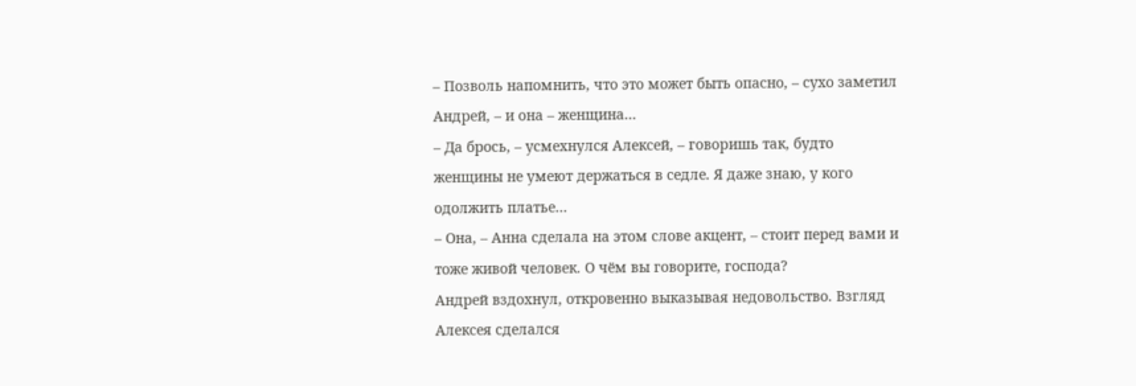– Позволь напомнить, что это может быть опасно, – сухо заметил Андрей, – и она – женщина…
– Да брось, – усмехнулся Алексей, – говоришь так, будто женщины не умеют держаться в седле. Я даже знаю, у кого одолжить платье…
– Она, – Анна сделала на этом слове акцент, – стоит перед вами и тоже живой человек. О чём вы говорите, господа?
Андрей вздохнул, откровенно выказывая недовольство. Взгляд Алексея сделался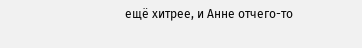ещё хитрее, и Анне отчего-то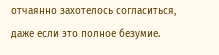отчаянно захотелось согласиться, даже если это полное безумие.